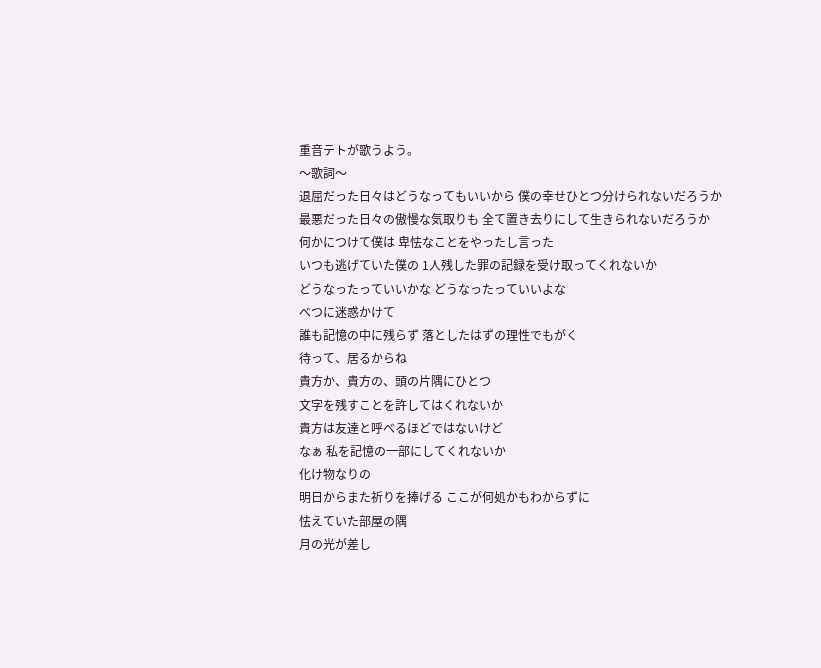重音テトが歌うよう。
〜歌詞〜
退屈だった日々はどうなってもいいから 僕の幸せひとつ分けられないだろうか
最悪だった日々の傲慢な気取りも 全て置き去りにして生きられないだろうか
何かにつけて僕は 卑怯なことをやったし言った
いつも逃げていた僕の 1人残した罪の記録を受け取ってくれないか
どうなったっていいかな どうなったっていいよな
べつに迷惑かけて
誰も記憶の中に残らず 落としたはずの理性でもがく
待って、居るからね
貴方か、貴方の、頭の片隅にひとつ
文字を残すことを許してはくれないか
貴方は友達と呼べるほどではないけど
なぁ 私を記憶の一部にしてくれないか
化け物なりの
明日からまた祈りを捧げる ここが何処かもわからずに
怯えていた部屋の隅
月の光が差し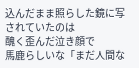込んだまま照らした鏡に写されていたのは
醜く歪んだ泣き顔で
馬鹿らしいな「まだ人間な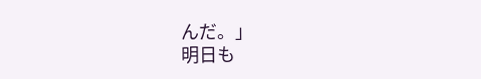んだ。」
明日も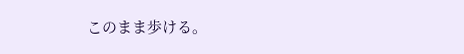このまま歩ける。